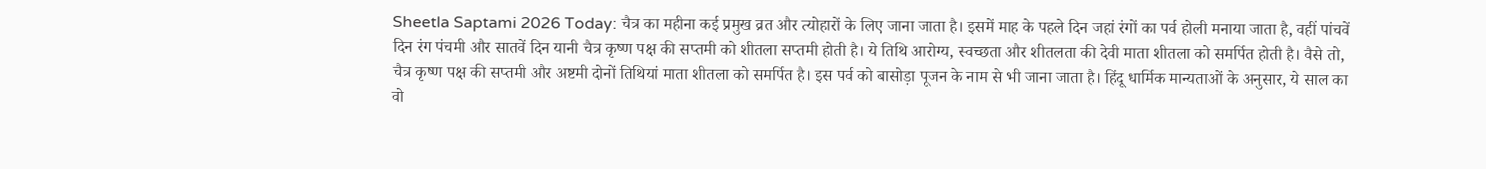Sheetla Saptami 2026 Today: चैत्र का महीना कई प्रमुख व्रत और त्योहारों के लिए जाना जाता है। इसमें माह के पहले दिन जहां रंगों का पर्व होली मनाया जाता है, वहीं पांचवें दिन रंग पंचमी और सातवें दिन यानी चैत्र कृष्ण पक्ष की सप्तमी को शीतला सप्तमी होती है। ये तिथि आरोग्य, स्वच्छता और शीतलता की देवी माता शीतला को समर्पित होती है। वैसे तो, चैत्र कृष्ण पक्ष की सप्तमी और अष्टमी दोनों तिथियां माता शीतला को समर्पित है। इस पर्व को बासोड़ा पूजन के नाम से भी जाना जाता है। हिंदू धार्मिक मान्यताओं के अनुसार, ये साल का वो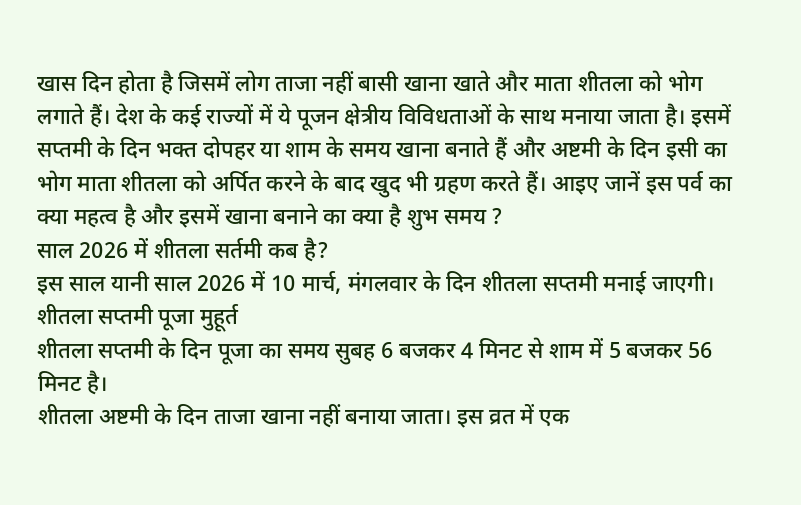खास दिन होता है जिसमें लोग ताजा नहीं बासी खाना खाते और माता शीतला को भोग लगाते हैं। देश के कई राज्यों में ये पूजन क्षेत्रीय विविधताओं के साथ मनाया जाता है। इसमें सप्तमी के दिन भक्त दोपहर या शाम के समय खाना बनाते हैं और अष्टमी के दिन इसी का भोग माता शीतला को अर्पित करने के बाद खुद भी ग्रहण करते हैं। आइए जानें इस पर्व का क्या महत्व है और इसमें खाना बनाने का क्या है शुभ समय ?
साल 2026 में शीतला सर्तमी कब है?
इस साल यानी साल 2026 में 10 मार्च, मंगलवार के दिन शीतला सप्तमी मनाई जाएगी।
शीतला सप्तमी पूजा मुहूर्त
शीतला सप्तमी के दिन पूजा का समय सुबह 6 बजकर 4 मिनट से शाम में 5 बजकर 56 मिनट है।
शीतला अष्टमी के दिन ताजा खाना नहीं बनाया जाता। इस व्रत में एक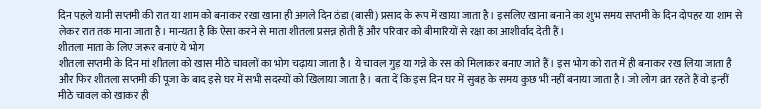दिन पहले यानी सप्तमी की रात या शाम को बनाकर रखा खाना ही अगले दिन ठंडा (बासी) प्रसाद के रूप में खाया जाता है। इसलिए खाना बनाने का शुभ समय सप्तमी के दिन दोपहर या शाम से लेकर रात तक माना जाता है। मान्यता है कि ऐसा करने से माता शीतला प्रसन्न होती हैं और परिवार को बीमारियों से रक्षा का आशीर्वाद देती हैं।
शीतला माता के लिए जरूर बनाएं ये भोग
शीतला सप्तमी के दिन मां शीतला को खास मीठे चावलों का भोग चढ़ाया जाता है। ये चावल गुड़ या गन्ने के रस को मिलाकर बनाए जाते हैं। इस भोग को रात में ही बनाकर रख लिया जाता है और फिर शीतला सप्तमी की पूजा के बाद इसे घर में सभी सदस्यों को खिलाया जाता है। बता दें कि इस दिन घर में सुबह के समय कुछ भी नहीं बनाया जाता है। जो लोग व्रत रहते हैं वो इन्हीं मीठे चावल को खाकर ही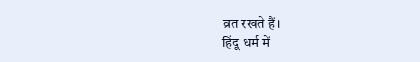व्रत रखते हैं।
हिंदू धर्म में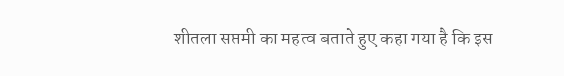शीतला सप्तमी का महत्व बताते हुए कहा गया है कि इस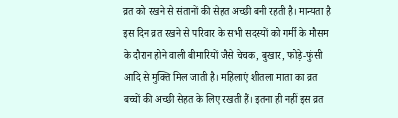व्रत को रखने से संतानों की सेहत अच्छी बनी रहती है। मान्यता है इस दिन व्रत रखने से परिवार के सभी सदस्यों को गर्मी के मौसम के दौरान होने वाली बीमारियों जैसे चेचक, बुखार, फोड़े-फुंसी आदि से मुक्ति मिल जाती है। महिलाएं शीतला माता का व्रत बच्चों की अच्छी सेहत के लिए रखती हैं। इतना ही नहीं इस व्रत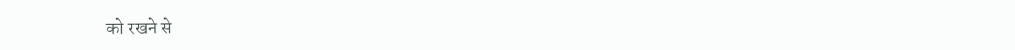को रखने से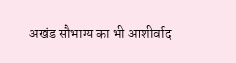अखंड सौभाग्य का भी आशीर्वाद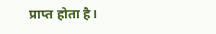प्राप्त होता है।